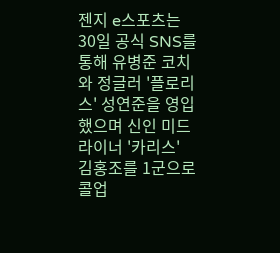젠지 e스포츠는 30일 공식 SNS를 통해 유병준 코치와 정글러 '플로리스' 성연준을 영입했으며 신인 미드 라이너 '카리스' 김홍조를 1군으로 콜업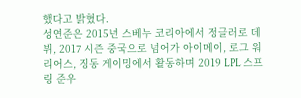했다고 밝혔다.
성연준은 2015년 스베누 코리아에서 정글러로 데뷔, 2017 시즌 중국으로 넘어가 아이메이, 로그 워리어스, 징동 게이밍에서 활동하며 2019 LPL 스프링 준우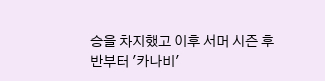승을 차지했고 이후 서머 시즌 후반부터 '카나비'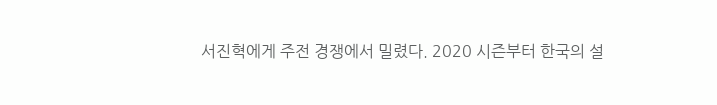서진혁에게 주전 경쟁에서 밀렸다. 2020 시즌부터 한국의 설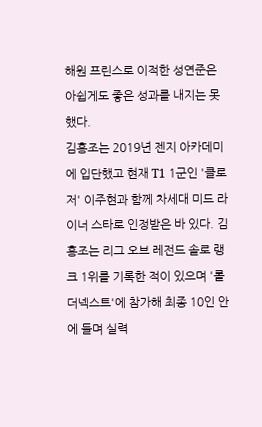해원 프린스로 이적한 성연준은 아쉽게도 좋은 성과를 내지는 못했다.
김홍조는 2019년 젠지 아카데미에 입단했고 현재 T1 1군인 '클로저' 이주현과 함께 차세대 미드 라이너 스타로 인정받은 바 있다. 김홍조는 리그 오브 레전드 솔로 랭크 1위를 기록한 적이 있으며 '롤더넥스트'에 참가해 최종 10인 안에 들며 실력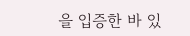을 입증한 바 있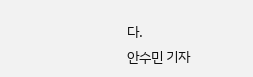다.
안수민 기자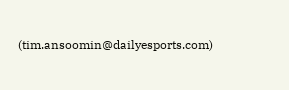(tim.ansoomin@dailyesports.com)